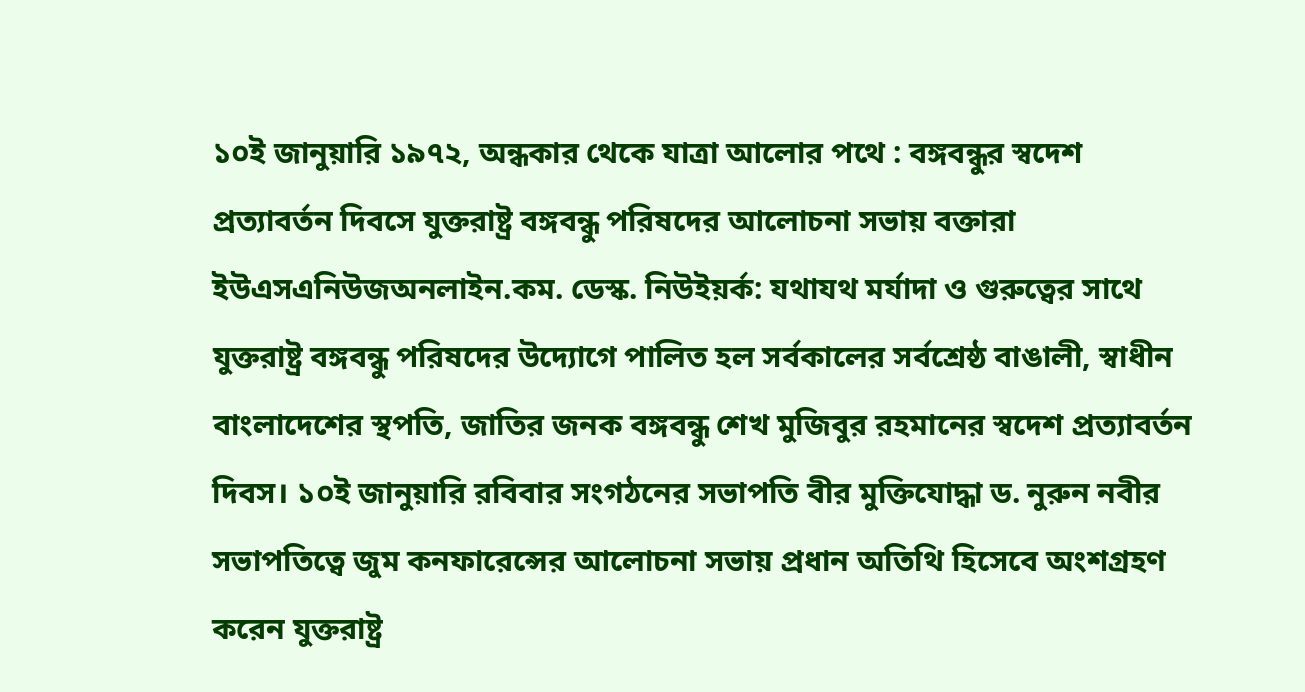১০ই জানুয়ারি ১৯৭২, অন্ধকার থেকে যাত্রা আলোর পথে : বঙ্গবন্ধুর স্বদেশ প্রত্যাবর্তন দিবসে যুক্তরাষ্ট্র বঙ্গবন্ধু পরিষদের আলোচনা সভায় বক্তারা
ইউএসএনিউজঅনলাইন.কম. ডেস্ক. নিউইয়র্ক: যথাযথ মর্যাদা ও গুরুত্বের সাথে যুক্তরাষ্ট্র বঙ্গবন্ধু পরিষদের উদ্যোগে পালিত হল সর্বকালের সর্বশ্রেষ্ঠ বাঙালী, স্বাধীন বাংলাদেশের স্থপতি, জাতির জনক বঙ্গবন্ধু শেখ মুজিবুর রহমানের স্বদেশ প্রত্যাবর্তন দিবস। ১০ই জানুয়ারি রবিবার সংগঠনের সভাপতি বীর মুক্তিযোদ্ধা ড. নুরুন নবীর সভাপতিত্বে জুম কনফারেন্সের আলোচনা সভায় প্রধান অতিথি হিসেবে অংশগ্রহণ করেন যুক্তরাষ্ট্র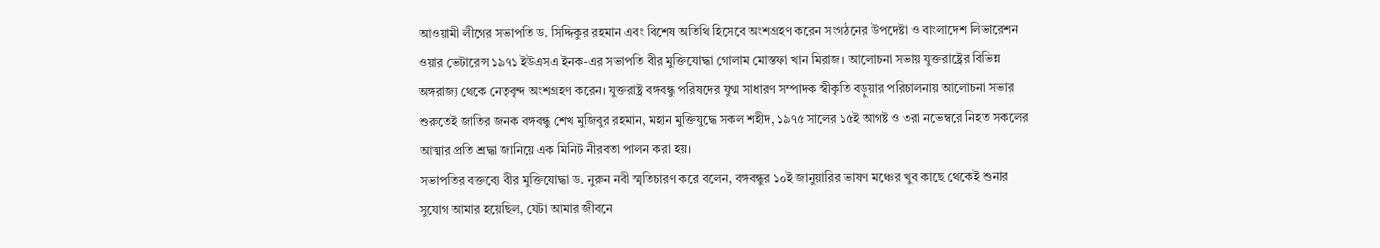আওয়ামী লীগের সভাপতি ড. সিদ্দিকুর রহমান এবং বিশেষ অতিথি হিসেবে অংশগ্রহণ করেন সংগঠনের উপদেষ্টা ও বাংলাদেশ লিভারেশন ওয়ার ভেটারেন্স ১৯৭১ ইউএসএ ইনক-এর সভাপতি বীর মুক্তিযোদ্ধা গোলাম মোস্তফা খান মিরাজ। আলোচনা সভায় যুক্তরাষ্ট্রের বিভিন্ন অঙ্গরাজ্য থেকে নেতৃবৃন্দ অংশগ্রহণ করেন। যুক্তরাষ্ট্র বঙ্গবন্ধু পরিষদের যুগ্ম সাধারণ সম্পাদক স্বীকৃতি বড়ুয়ার পরিচালনায় আলোচনা সভার শুরুতেই জাতির জনক বঙ্গবন্ধু শেখ মুজিবুর রহমান, মহান মুক্তিযুদ্ধে সকল শহীদ, ১৯৭৫ সালের ১৫ই আগষ্ট ও ৩রা নভেম্বরে নিহত সকলের আত্মার প্রতি শ্রদ্ধা জানিয়ে এক মিনিট নীরবতা পালন করা হয়।
সভাপতির বক্তব্যে বীর মুক্তিযোদ্ধা ড. নুরুন নবী স্মৃতিচারণ করে বলেন, বঙ্গবন্ধুর ১০ই জানুয়ারির ভাষণ মঞ্চের খুব কাছে থেকেই শুনার সুযোগ আমার হয়েছিল, যেটা আমার জীবনে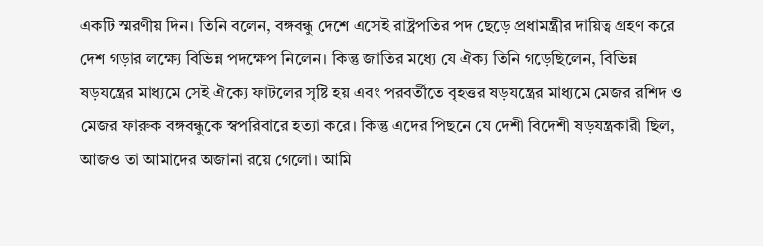একটি স্মরণীয় দিন। তিনি বলেন, বঙ্গবন্ধু দেশে এসেই রাষ্ট্রপতির পদ ছেড়ে প্রধামন্ত্রীর দায়িত্ব গ্রহণ করে দেশ গড়ার লক্ষ্যে বিভিন্ন পদক্ষেপ নিলেন। কিন্তু জাতির মধ্যে যে ঐক্য তিনি গড়েছিলেন, বিভিন্ন ষড়যন্ত্রের মাধ্যমে সেই ঐক্যে ফাটলের সৃষ্টি হয় এবং পরবর্তীতে বৃহত্তর ষড়যন্ত্রের মাধ্যমে মেজর রশিদ ও মেজর ফারুক বঙ্গবন্ধুকে স্বপরিবারে হত্যা করে। কিন্তু এদের পিছনে যে দেশী বিদেশী ষড়যন্ত্রকারী ছিল, আজও তা আমাদের অজানা রয়ে গেলো। আমি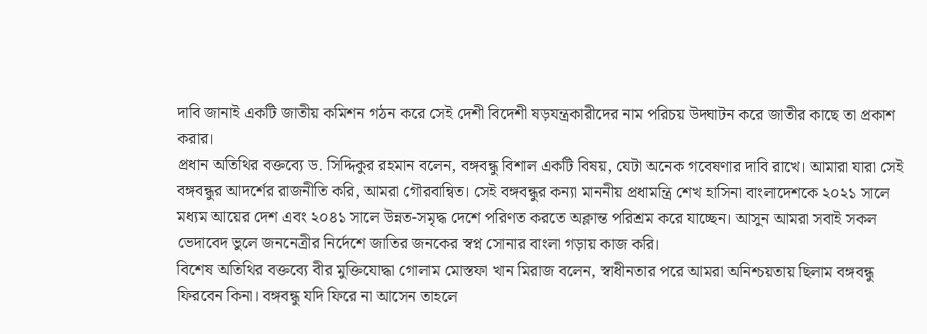দাবি জানাই একটি জাতীয় কমিশন গঠন করে সেই দেশী বিদেশী ষড়যন্ত্রকারীদের নাম পরিচয় উদ্ঘাটন করে জাতীর কাছে তা প্রকাশ করার।
প্রধান অতিথির বক্তব্যে ড. সিদ্দিকুর রহমান বলেন, বঙ্গবন্ধু বিশাল একটি বিষয়, যেটা অনেক গবেষণার দাবি রাখে। আমারা যারা সেই বঙ্গবন্ধুর আদর্শের রাজনীতি করি, আমরা গৌরবান্বিত। সেই বঙ্গবন্ধুর কন্যা মাননীয় প্রধামন্ত্রি শেখ হাসিনা বাংলাদেশকে ২০২১ সালে মধ্যম আয়ের দেশ এবং ২০৪১ সালে উন্নত-সমৃদ্ধ দেশে পরিণত করতে অক্লান্ত পরিশ্রম করে যাচ্ছেন। আসুন আমরা সবাই সকল ভেদাবেদ ভুলে জননেত্রীর নির্দেশে জাতির জনকের স্বপ্ন সোনার বাংলা গড়ায় কাজ করি।
বিশেষ অতিথির বক্তব্যে বীর মুক্তিযোদ্ধা গোলাম মোস্তফা খান মিরাজ বলেন, স্বাধীনতার পরে আমরা অনিশ্চয়তায় ছিলাম বঙ্গবন্ধু ফিরবেন কিনা। বঙ্গবন্ধু যদি ফিরে না আসেন তাহলে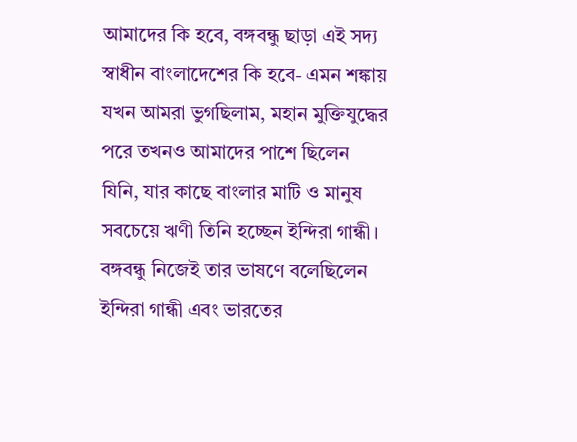আমাদের কি হবে, বঙ্গবন্ধু ছাড়া এই সদ্য স্বাধীন বাংলাদেশের কি হবে- এমন শঙ্কায় যখন আমরা ভুগছিলাম, মহান মুক্তিযুদ্ধের পরে তখনও আমাদের পাশে ছিলেন যিনি, যার কাছে বাংলার মাটি ও মানুষ সবচেয়ে ঋণী তিনি হচ্ছেন ইন্দিরা গান্ধী। বঙ্গবন্ধু নিজেই তার ভাষণে বলেছিলেন ইন্দিরা গান্ধী এবং ভারতের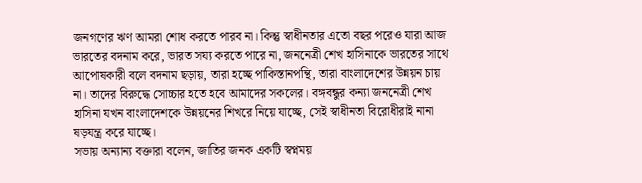জনগণের ঋণ আমরা শোধ করতে পারব না। কিন্তু স্বাধীনতার এতো বছর পরেও যারা আজ ভারতের বদনাম করে, ভারত সয্য করতে পারে না, জননেত্রী শেখ হাসিনাকে ভারতের সাথে আপোষকারী বলে বদনাম ছড়ায়, তারা হচ্ছে পাকিস্তানপন্থি, তারা বাংলাদেশের উন্নয়ন চায় না। তাদের বিরুদ্ধে সোচ্চার হতে হবে আমাদের সকলের। বঙ্গবন্ধুর কন্যা জননেত্রী শেখ হাসিনা যখন বাংলাদেশকে উন্নয়নের শিখরে নিয়ে যাচ্ছে, সেই স্বাধীনতা বিরোধীরাই নানা ষড়যন্ত্র করে যাচ্ছে।
সভায় অন্যান্য বক্তারা বলেন, জাতির জনক একটি স্বপ্নময়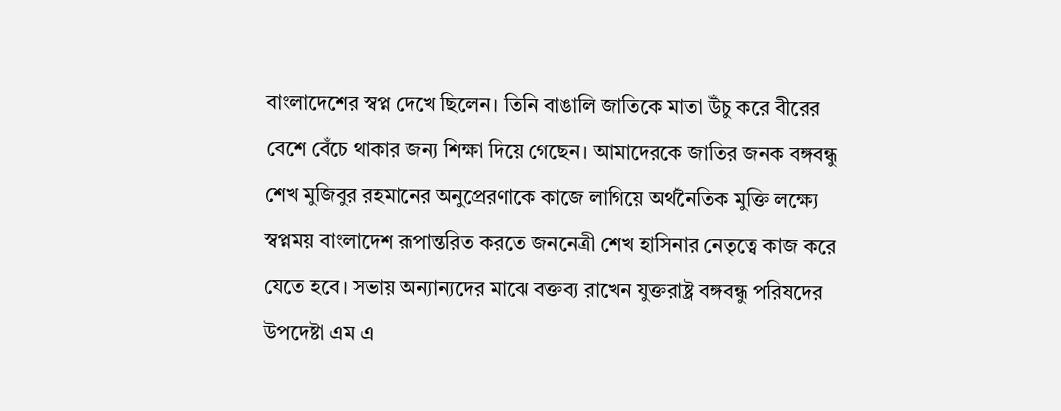বাংলাদেশের স্বপ্ন দেখে ছিলেন। তিনি বাঙালি জাতিকে মাতা উঁচু করে বীরের বেশে বেঁচে থাকার জন্য শিক্ষা দিয়ে গেছেন। আমাদেরকে জাতির জনক বঙ্গবন্ধু শেখ মুজিবুর রহমানের অনুপ্রেরণাকে কাজে লাগিয়ে অর্থনৈতিক মুক্তি লক্ষ্যে স্বপ্নময় বাংলাদেশ রূপান্তরিত করতে জননেত্রী শেখ হাসিনার নেতৃত্বে কাজ করে যেতে হবে। সভায় অন্যান্যদের মাঝে বক্তব্য রাখেন যুক্তরাষ্ট্র বঙ্গবন্ধু পরিষদের উপদেষ্টা এম এ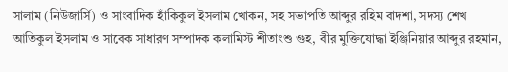সালাম (নিউজার্সি) ও সাংবাদিক হাঁকিকুল ইসলাম খোকন, সহ সভাপতি আব্দুর রহিম বাদশা, সদস্য শেখ আতিকুল ইসলাম ও সাবেক সাধারণ সম্পাদক কলামিস্ট শীতাংশু গুহ, বীর মুক্তিযোদ্ধা ইঞ্জিনিয়ার আব্দুর রহমান,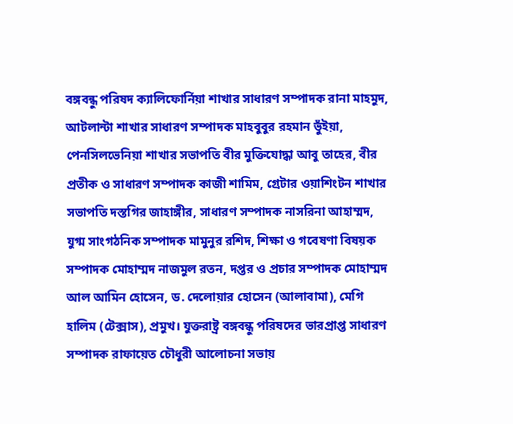বঙ্গবন্ধু পরিষদ ক্যালিফোর্নিয়া শাখার সাধারণ সম্পাদক রানা মাহমুদ, আটলান্টা শাখার সাধারণ সম্পাদক মাহবুবুর রহমান ভুঁইয়া, পেনসিলভেনিয়া শাখার সভাপতি বীর মুক্তিযোদ্ধা আবু তাহের, বীর প্রতীক ও সাধারণ সম্পাদক কাজী শামিম, গ্রেটার ওয়াশিংটন শাখার সভাপতি দস্তগির জাহাঙ্গীর, সাধারণ সম্পাদক নাসরিনা আহাম্মদ, যুগ্ম সাংগঠনিক সম্পাদক মামুনুর রশিদ, শিক্ষা ও গবেষণা বিষয়ক সম্পাদক মোহাম্মদ নাজমুল রতন, দপ্তর ও প্রচার সম্পাদক মোহাম্মদ আল আমিন হোসেন, ড. দেলোয়ার হোসেন (আলাবামা), মেগি হালিম (টেক্সাস), প্রমুখ। যুক্তরাষ্ট্র বঙ্গবন্ধু পরিষদের ভারপ্রাপ্ত সাধারণ সম্পাদক রাফায়েত চৌধুরী আলোচনা সভায়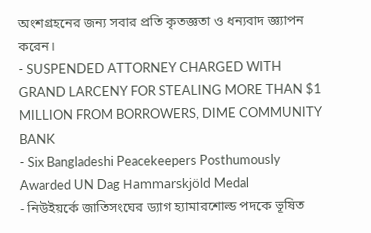অংশগ্রহনের জন্য সবার প্রতি কৃতজ্ঞতা ও ধন্যবাদ জ্ঞ্যাপন করেন।
- SUSPENDED ATTORNEY CHARGED WITH GRAND LARCENY FOR STEALING MORE THAN $1 MILLION FROM BORROWERS, DIME COMMUNITY BANK
- Six Bangladeshi Peacekeepers Posthumously Awarded UN Dag Hammarskjöld Medal
- নিউইয়র্কে জাতিসংঘের ড্যাগ হ্যামারশোল্ড পদকে ভূষিত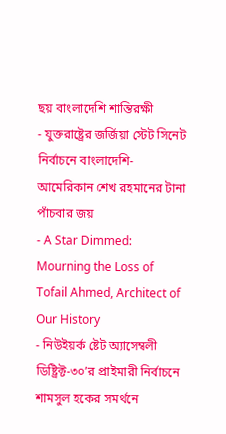ছয় বাংলাদেশি শান্তিরক্ষী
- যুক্তরাষ্ট্রের জর্জিয়া স্টেট সিনেট নির্বাচনে বাংলাদেশি-আমেরিকান শেখ রহমানের টানা পাঁচবার জয়
- A Star Dimmed: Mourning the Loss of Tofail Ahmed, Architect of Our History
- নিউইয়র্ক ষ্টেট অ্যাসেম্বলী ডিষ্ট্রিক্ট-৩০’র প্রাইমারী নির্বাচনে শামসুল হকের সমর্থনে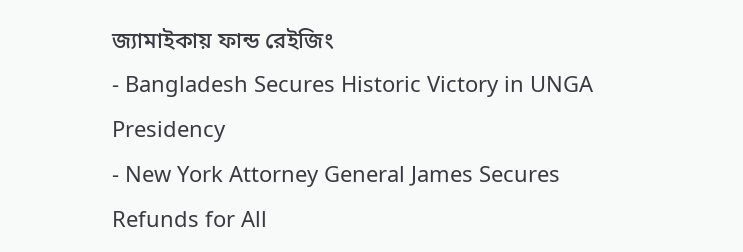জ্যামাইকায় ফান্ড রেইজিং
- Bangladesh Secures Historic Victory in UNGA Presidency
- New York Attorney General James Secures Refunds for All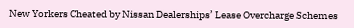New Yorkers Cheated by Nissan Dealerships’ Lease Overcharge Schemes